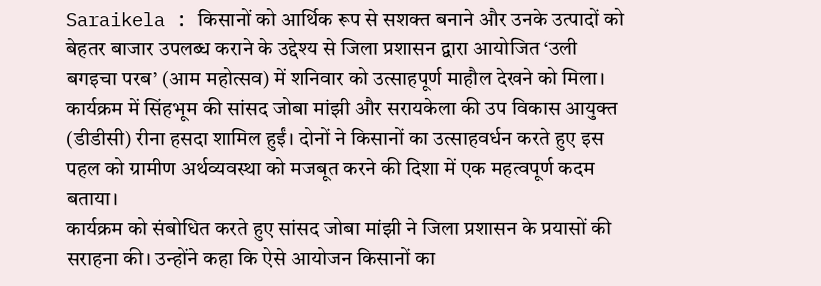Saraikela : किसानों को आर्थिक रूप से सशक्त बनाने और उनके उत्पादों को बेहतर बाजार उपलब्ध कराने के उद्देश्य से जिला प्रशासन द्वारा आयोजित ‘उली बगइचा परब’ (आम महोत्सव) में शनिवार को उत्साहपूर्ण माहौल देखने को मिला। कार्यक्रम में सिंहभूम की सांसद जोबा मांझी और सरायकेला की उप विकास आयुक्त (डीडीसी) रीना हसदा शामिल हुईं। दोनों ने किसानों का उत्साहवर्धन करते हुए इस पहल को ग्रामीण अर्थव्यवस्था को मजबूत करने की दिशा में एक महत्वपूर्ण कदम बताया।
कार्यक्रम को संबोधित करते हुए सांसद जोबा मांझी ने जिला प्रशासन के प्रयासों की सराहना की। उन्होंने कहा कि ऐसे आयोजन किसानों का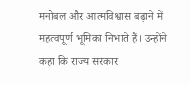मनोबल और आत्मविश्वास बढ़ाने में महत्वपूर्ण भूमिका निभाते हैं। उन्होंने कहा कि राज्य सरकार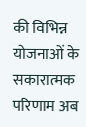की विभिन्न योजनाओं के सकारात्मक परिणाम अब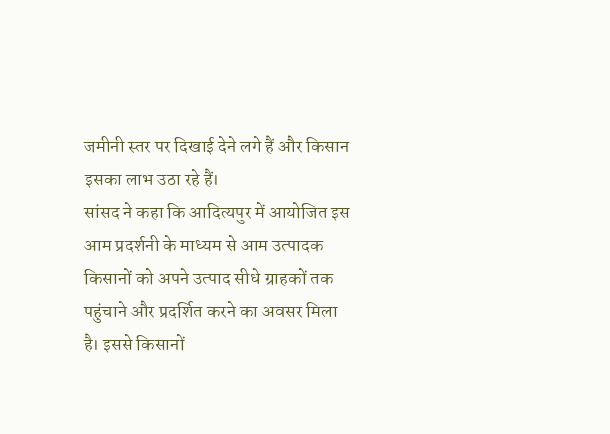जमीनी स्तर पर दिखाई देने लगे हैं और किसान इसका लाभ उठा रहे हैं।
सांसद ने कहा कि आदित्यपुर में आयोजित इस आम प्रदर्शनी के माध्यम से आम उत्पादक किसानों को अपने उत्पाद सीधे ग्राहकों तक पहुंचाने और प्रदर्शित करने का अवसर मिला है। इससे किसानों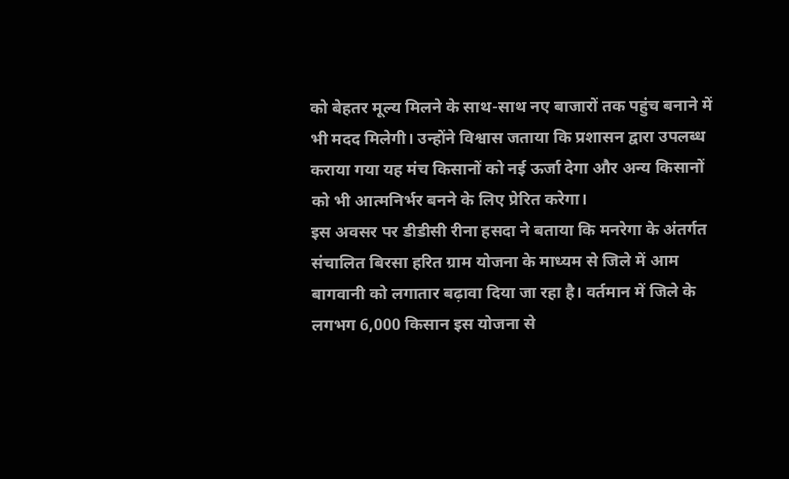को बेहतर मूल्य मिलने के साथ-साथ नए बाजारों तक पहुंच बनाने में भी मदद मिलेगी। उन्होंने विश्वास जताया कि प्रशासन द्वारा उपलब्ध कराया गया यह मंच किसानों को नई ऊर्जा देगा और अन्य किसानों को भी आत्मनिर्भर बनने के लिए प्रेरित करेगा।
इस अवसर पर डीडीसी रीना हसदा ने बताया कि मनरेगा के अंतर्गत संचालित बिरसा हरित ग्राम योजना के माध्यम से जिले में आम बागवानी को लगातार बढ़ावा दिया जा रहा है। वर्तमान में जिले के लगभग 6,000 किसान इस योजना से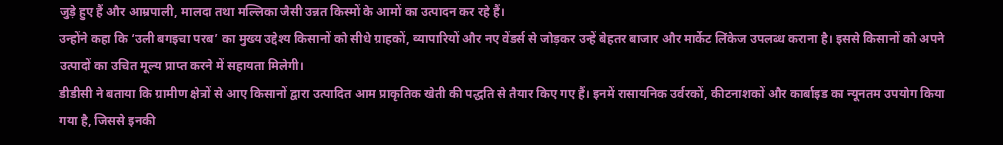जुड़े हुए हैं और आम्रपाली, मालदा तथा मल्लिका जैसी उन्नत किस्मों के आमों का उत्पादन कर रहे हैं।
उन्होंने कहा कि ‘उली बगइचा परब’ का मुख्य उद्देश्य किसानों को सीधे ग्राहकों, व्यापारियों और नए वेंडर्स से जोड़कर उन्हें बेहतर बाजार और मार्केट लिंकेज उपलब्ध कराना है। इससे किसानों को अपने उत्पादों का उचित मूल्य प्राप्त करने में सहायता मिलेगी।
डीडीसी ने बताया कि ग्रामीण क्षेत्रों से आए किसानों द्वारा उत्पादित आम प्राकृतिक खेती की पद्धति से तैयार किए गए हैं। इनमें रासायनिक उर्वरकों, कीटनाशकों और कार्बाइड का न्यूनतम उपयोग किया गया है, जिससे इनकी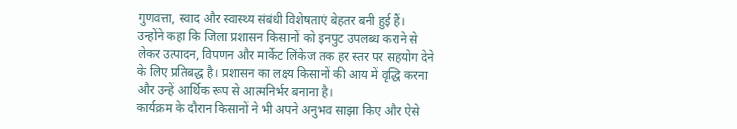गुणवत्ता, स्वाद और स्वास्थ्य संबंधी विशेषताएं बेहतर बनी हुई हैं।
उन्होंने कहा कि जिला प्रशासन किसानों को इनपुट उपलब्ध कराने से लेकर उत्पादन, विपणन और मार्केट लिंकेज तक हर स्तर पर सहयोग देने के लिए प्रतिबद्ध है। प्रशासन का लक्ष्य किसानों की आय में वृद्धि करना और उन्हें आर्थिक रूप से आत्मनिर्भर बनाना है।
कार्यक्रम के दौरान किसानों ने भी अपने अनुभव साझा किए और ऐसे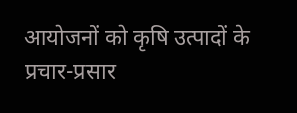आयोजनों को कृषि उत्पादों के प्रचार-प्रसार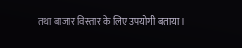तथा बाजार विस्तार के लिए उपयोगी बताया।